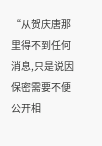“从贺庆唐那里得不到任何消息,只是说因保密需要不便公开相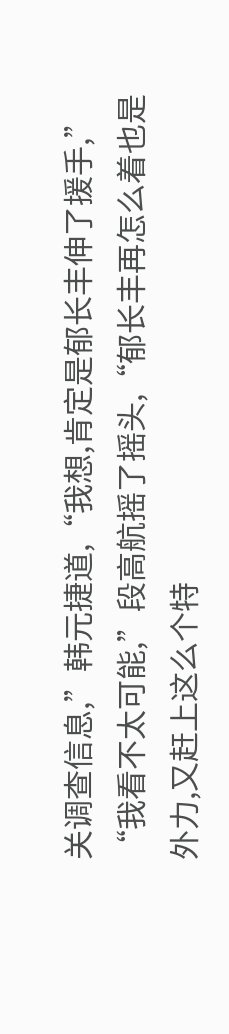关调查信息,”韩元捷道,“我想,肯定是郁长丰伸了援手,”
“我看不太可能,”段高航摇了摇头,“郁长丰再怎么着也是外力,又赶上这么个特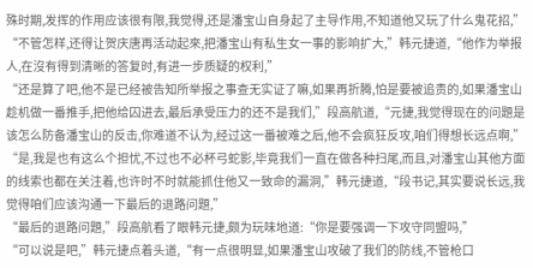殊时期,发挥的作用应该很有限,我觉得,还是潘宝山自身起了主导作用,不知道他又玩了什么鬼花招,”
“不管怎样,还得让贺庆唐再活动起來,把潘宝山有私生女一事的影响扩大,”韩元捷道,“他作为举报人,在沒有得到清晰的答复时,有进一步质疑的权利,”
“还是算了吧,他不是已经被告知所举报之事查无实证了嘛,如果再折腾,怕是要被追责的,如果潘宝山趁机做一番推手,把他给囚进去,最后承受压力的还不是我们,”段高航道,“元捷,我觉得现在的问題是该怎么防备潘宝山的反击,你难道不认为,经过这一番被难之后,他不会疯狂反攻,咱们得想长远点啊,”
“是,我是也有这么个担忧,不过也不必杯弓蛇影,毕竟我们一直在做各种扫尾,而且,对潘宝山其他方面的线索也都在关注着,也许时不时就能抓住他又一致命的漏洞,”韩元捷道,“段书记,其实要说长远,我觉得咱们应该沟通一下最后的退路问題,”
“最后的退路问題,”段高航看了眼韩元捷,颇为玩味地道:“你是要强调一下攻守同盟吗,”
“可以说是吧,”韩元捷点着头道,“有一点很明显,如果潘宝山攻破了我们的防线,不管枪口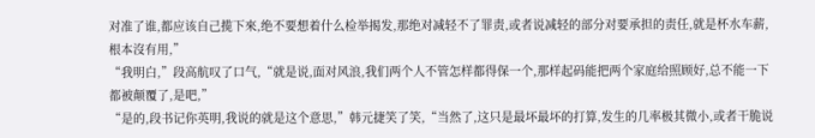对准了谁,都应该自己揽下來,绝不要想着什么检举揭发,那绝对减轻不了罪责,或者说减轻的部分对要承担的责任,就是杯水车薪,根本沒有用,”
“我明白,”段高航叹了口气,“就是说,面对风浪,我们两个人不管怎样都得保一个,那样起码能把两个家庭给照顾好,总不能一下都被颠覆了,是吧,”
“是的,段书记你英明,我说的就是这个意思,”韩元捷笑了笑,“当然了,这只是最坏最坏的打算,发生的几率极其微小,或者干脆说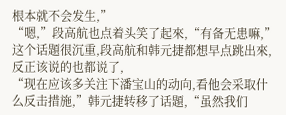根本就不会发生,”
“嗯,”段高航也点着头笑了起來,“有备无患嘛,”
这个话題很沉重,段高航和韩元捷都想早点跳出來,反正该说的也都说了,
“现在应该多关注下潘宝山的动向,看他会采取什么反击措施,”韩元捷转移了话題,“虽然我们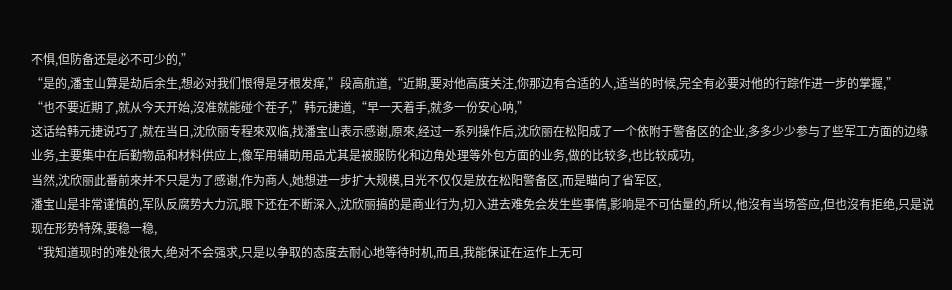不惧,但防备还是必不可少的,”
“是的,潘宝山算是劫后余生,想必对我们恨得是牙根发痒,”段高航道,“近期,要对他高度关注,你那边有合适的人,适当的时候,完全有必要对他的行踪作进一步的掌握,”
“也不要近期了,就从今天开始,沒准就能碰个茬子,”韩元捷道,“早一天着手,就多一份安心呐,”
这话给韩元捷说巧了,就在当日,沈欣丽专程來双临,找潘宝山表示感谢,原來,经过一系列操作后,沈欣丽在松阳成了一个依附于警备区的企业,多多少少参与了些军工方面的边缘业务,主要集中在后勤物品和材料供应上,像军用辅助用品尤其是被服防化和边角处理等外包方面的业务,做的比较多,也比较成功,
当然,沈欣丽此番前來并不只是为了感谢,作为商人,她想进一步扩大规模,目光不仅仅是放在松阳警备区,而是瞄向了省军区,
潘宝山是非常谨慎的,军队反腐势大力沉,眼下还在不断深入,沈欣丽搞的是商业行为,切入进去难免会发生些事情,影响是不可估量的,所以,他沒有当场答应,但也沒有拒绝,只是说现在形势特殊,要稳一稳,
“我知道现时的难处很大,绝对不会强求,只是以争取的态度去耐心地等待时机,而且,我能保证在运作上无可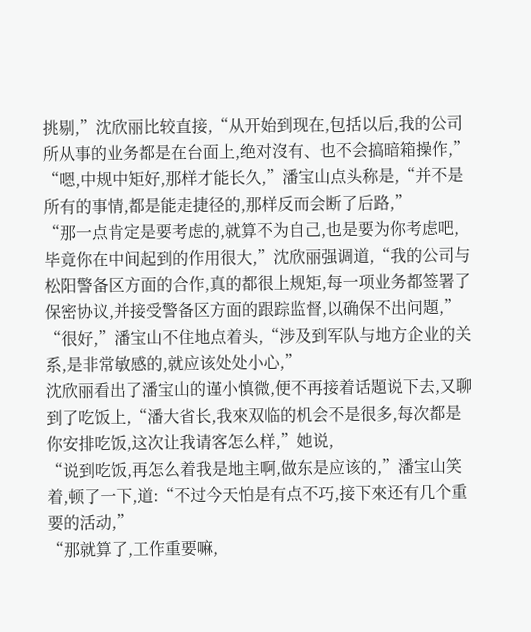挑剔,”沈欣丽比较直接,“从开始到现在,包括以后,我的公司所从事的业务都是在台面上,绝对沒有、也不会搞暗箱操作,”
“嗯,中规中矩好,那样才能长久,”潘宝山点头称是,“并不是所有的事情,都是能走捷径的,那样反而会断了后路,”
“那一点肯定是要考虑的,就算不为自己,也是要为你考虑吧,毕竟你在中间起到的作用很大,”沈欣丽强调道,“我的公司与松阳警备区方面的合作,真的都很上规矩,每一项业务都签署了保密协议,并接受警备区方面的跟踪监督,以确保不出问題,”
“很好,”潘宝山不住地点着头,“涉及到军队与地方企业的关系,是非常敏感的,就应该处处小心,”
沈欣丽看出了潘宝山的谨小慎微,便不再接着话題说下去,又聊到了吃饭上,“潘大省长,我來双临的机会不是很多,每次都是你安排吃饭,这次让我请客怎么样,”她说,
“说到吃饭,再怎么着我是地主啊,做东是应该的,”潘宝山笑着,顿了一下,道:“不过今天怕是有点不巧,接下來还有几个重要的活动,”
“那就算了,工作重要嘛,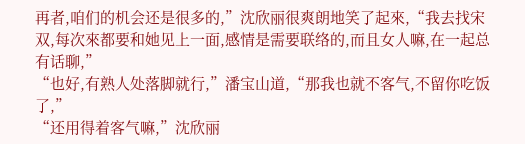再者,咱们的机会还是很多的,”沈欣丽很爽朗地笑了起來,“我去找宋双,每次來都要和她见上一面,感情是需要联络的,而且女人嘛,在一起总有话聊,”
“也好,有熟人处落脚就行,”潘宝山道,“那我也就不客气,不留你吃饭了,”
“还用得着客气嘛,”沈欣丽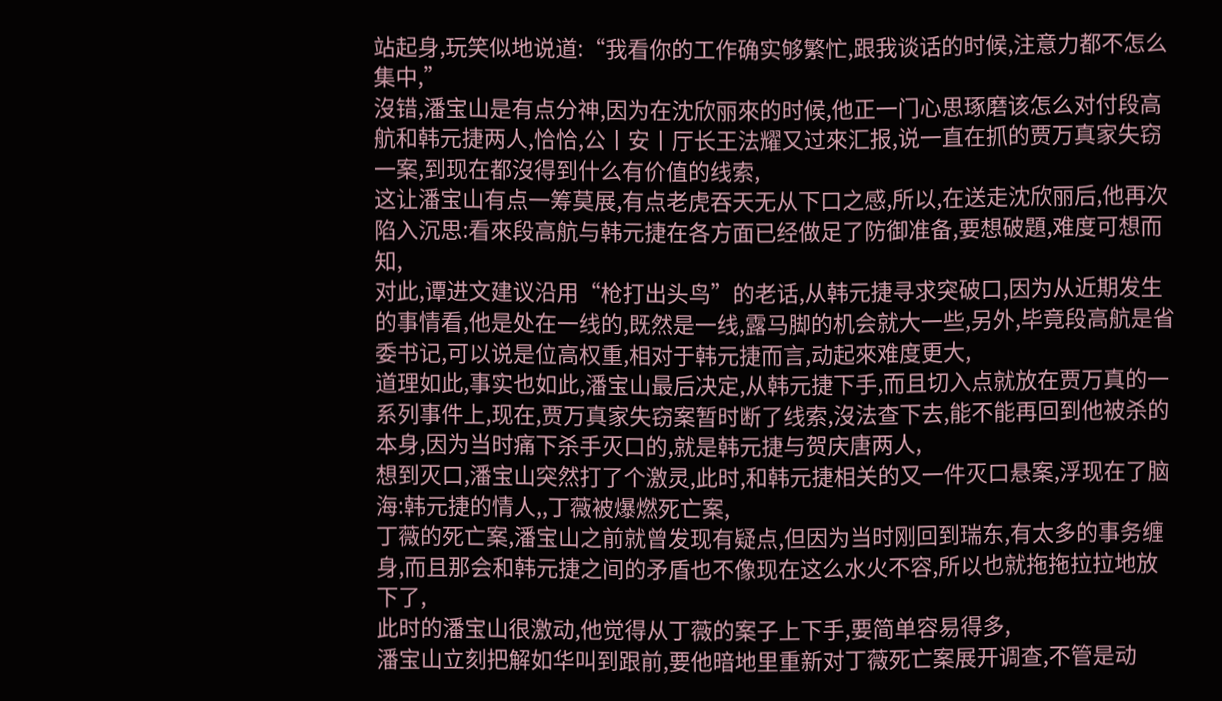站起身,玩笑似地说道:“我看你的工作确实够繁忙,跟我谈话的时候,注意力都不怎么集中,”
沒错,潘宝山是有点分神,因为在沈欣丽來的时候,他正一门心思琢磨该怎么对付段高航和韩元捷两人,恰恰,公丨安丨厅长王法耀又过來汇报,说一直在抓的贾万真家失窃一案,到现在都沒得到什么有价值的线索,
这让潘宝山有点一筹莫展,有点老虎吞天无从下口之感,所以,在送走沈欣丽后,他再次陷入沉思:看來段高航与韩元捷在各方面已经做足了防御准备,要想破題,难度可想而知,
对此,谭进文建议沿用“枪打出头鸟”的老话,从韩元捷寻求突破口,因为从近期发生的事情看,他是处在一线的,既然是一线,露马脚的机会就大一些,另外,毕竟段高航是省委书记,可以说是位高权重,相对于韩元捷而言,动起來难度更大,
道理如此,事实也如此,潘宝山最后决定,从韩元捷下手,而且切入点就放在贾万真的一系列事件上,现在,贾万真家失窃案暂时断了线索,沒法查下去,能不能再回到他被杀的本身,因为当时痛下杀手灭口的,就是韩元捷与贺庆唐两人,
想到灭口,潘宝山突然打了个激灵,此时,和韩元捷相关的又一件灭口悬案,浮现在了脑海:韩元捷的情人,,丁薇被爆燃死亡案,
丁薇的死亡案,潘宝山之前就曾发现有疑点,但因为当时刚回到瑞东,有太多的事务缠身,而且那会和韩元捷之间的矛盾也不像现在这么水火不容,所以也就拖拖拉拉地放下了,
此时的潘宝山很激动,他觉得从丁薇的案子上下手,要简单容易得多,
潘宝山立刻把解如华叫到跟前,要他暗地里重新对丁薇死亡案展开调查,不管是动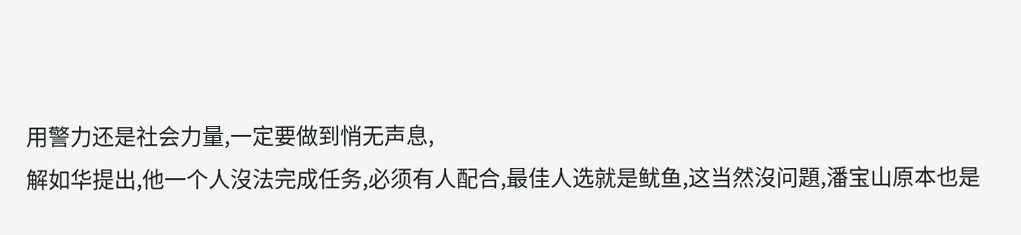用警力还是社会力量,一定要做到悄无声息,
解如华提出,他一个人沒法完成任务,必须有人配合,最佳人选就是鱿鱼,这当然沒问題,潘宝山原本也是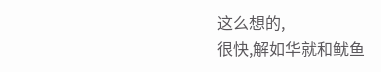这么想的,
很快,解如华就和鱿鱼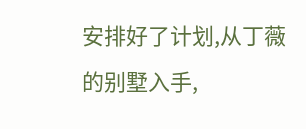安排好了计划,从丁薇的别墅入手,